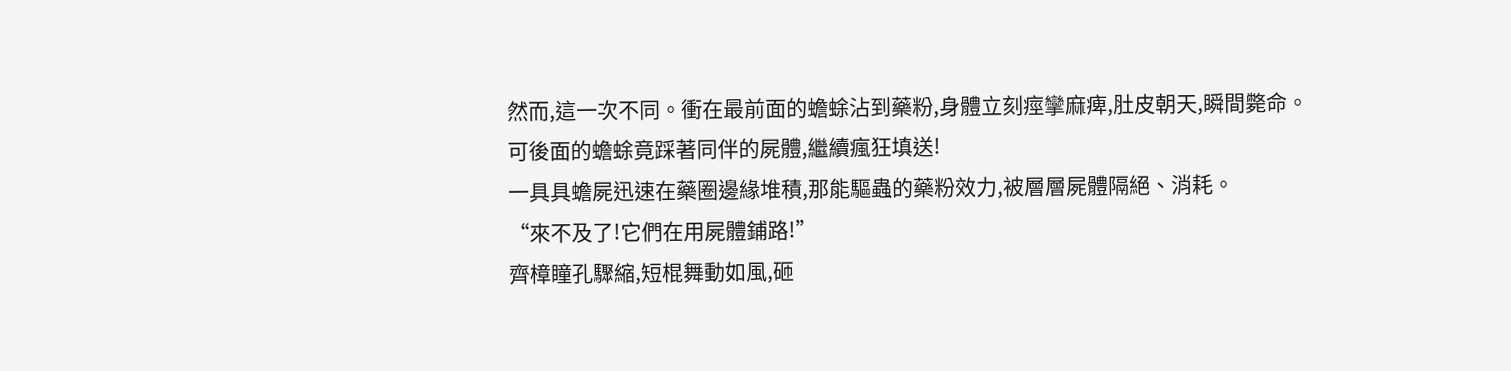然而,這一次不同。衝在最前面的蟾蜍沾到藥粉,身體立刻痙攣麻痺,肚皮朝天,瞬間斃命。
可後面的蟾蜍竟踩著同伴的屍體,繼續瘋狂填送!
一具具蟾屍迅速在藥圈邊緣堆積,那能驅蟲的藥粉效力,被層層屍體隔絕、消耗。
“來不及了!它們在用屍體鋪路!”
齊樟瞳孔驟縮,短棍舞動如風,砸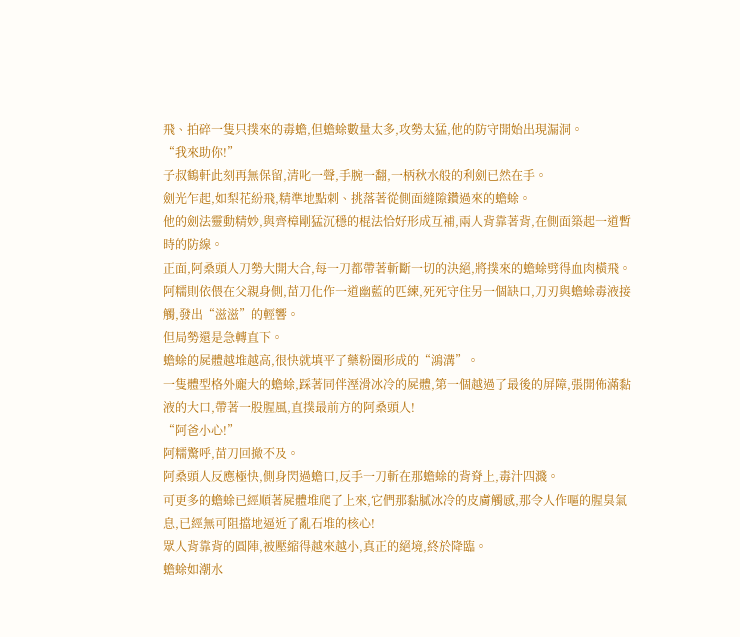飛、拍碎一隻只撲來的毒蟾,但蟾蜍數量太多,攻勢太猛,他的防守開始出現漏洞。
“我來助你!”
子叔鶴軒此刻再無保留,清叱一聲,手腕一翻,一柄秋水般的利劍已然在手。
劍光乍起,如梨花紛飛,精準地點刺、挑落著從側面縫隙鑽過來的蟾蜍。
他的劍法靈動精妙,與齊樟剛猛沉穩的棍法恰好形成互補,兩人背靠著背,在側面築起一道暫時的防線。
正面,阿桑頭人刀勢大開大合,每一刀都帶著斬斷一切的決絕,將撲來的蟾蜍劈得血肉橫飛。
阿糯則依偎在父親身側,苗刀化作一道幽藍的匹練,死死守住另一個缺口,刀刃與蟾蜍毒液接觸,發出“滋滋”的輕響。
但局勢還是急轉直下。
蟾蜍的屍體越堆越高,很快就填平了藥粉圈形成的“鴻溝”。
一隻體型格外龐大的蟾蜍,踩著同伴溼滑冰冷的屍體,第一個越過了最後的屏障,張開佈滿黏液的大口,帶著一股腥風,直撲最前方的阿桑頭人!
“阿爸小心!”
阿糯驚呼,苗刀回撤不及。
阿桑頭人反應極快,側身閃過蟾口,反手一刀斬在那蟾蜍的背脊上,毒汁四濺。
可更多的蟾蜍已經順著屍體堆爬了上來,它們那黏膩冰冷的皮膚觸感,那令人作嘔的腥臭氣息,已經無可阻擋地逼近了亂石堆的核心!
眾人背靠背的圓陣,被壓縮得越來越小,真正的絕境,終於降臨。
蟾蜍如潮水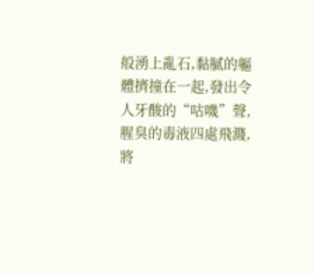般湧上亂石,黏膩的軀體擠撞在一起,發出令人牙酸的“咕嘰”聲,腥臭的毒液四處飛濺,將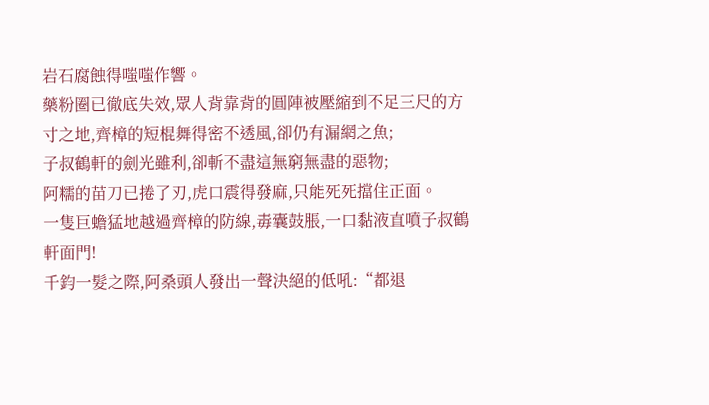岩石腐蝕得嗤嗤作響。
藥粉圈已徹底失效,眾人背靠背的圓陣被壓縮到不足三尺的方寸之地,齊樟的短棍舞得密不透風,卻仍有漏網之魚;
子叔鶴軒的劍光雖利,卻斬不盡這無窮無盡的惡物;
阿糯的苗刀已捲了刃,虎口震得發麻,只能死死擋住正面。
一隻巨蟾猛地越過齊樟的防線,毒囊鼓脹,一口黏液直噴子叔鶴軒面門!
千鈞一髮之際,阿桑頭人發出一聲決絕的低吼:“都退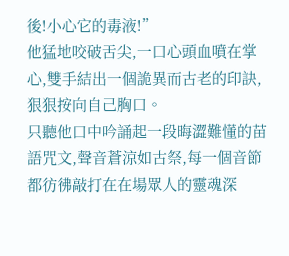後!小心它的毒液!”
他猛地咬破舌尖,一口心頭血噴在掌心,雙手結出一個詭異而古老的印訣,狠狠按向自己胸口。
只聽他口中吟誦起一段晦澀難懂的苗語咒文,聲音蒼涼如古祭,每一個音節都彷彿敲打在在場眾人的靈魂深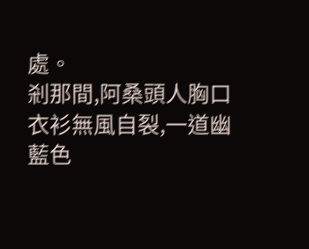處。
剎那間,阿桑頭人胸口衣衫無風自裂,一道幽藍色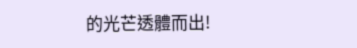的光芒透體而出!